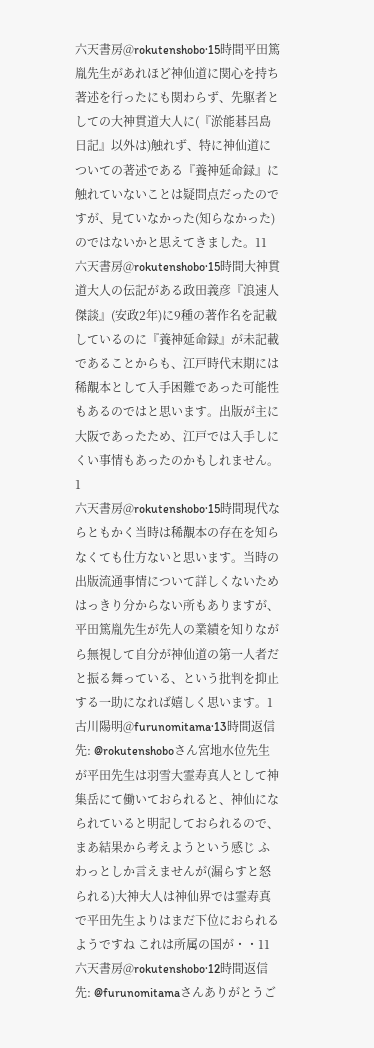六天書房@rokutenshobo·15時間平田篤胤先生があれほど神仙道に関心を持ち著述を行ったにも関わらず、先駆者としての大神貫道大人に(『淤能碁呂島日記』以外は)触れず、特に神仙道についての著述である『養神延命録』に触れていないことは疑問点だったのですが、見ていなかった(知らなかった)のではないかと思えてきました。11
六天書房@rokutenshobo·15時間大神貫道大人の伝記がある政田義彦『浪速人傑談』(安政2年)に9種の著作名を記載しているのに『養神延命録』が未記載であることからも、江戸時代末期には稀覯本として入手困難であった可能性もあるのではと思います。出版が主に大阪であったため、江戸では入手しにくい事情もあったのかもしれません。1
六天書房@rokutenshobo·15時間現代ならともかく当時は稀覯本の存在を知らなくても仕方ないと思います。当時の出版流通事情について詳しくないためはっきり分からない所もありますが、平田篤胤先生が先人の業績を知りながら無視して自分が神仙道の第一人者だと振る舞っている、という批判を抑止する一助になれば嬉しく思います。1
古川陽明@furunomitama·13時間返信先: @rokutenshoboさん宮地水位先生が平田先生は羽雪大霊寿真人として神集岳にて働いておられると、神仙になられていると明記しておられるので、まあ結果から考えようという感じ ふわっとしか言えませんが(漏らすと怒られる)大神大人は神仙界では霊寿真で平田先生よりはまだ下位におられるようですね これは所属の国が・・11
六天書房@rokutenshobo·12時間返信先: @furunomitamaさんありがとうご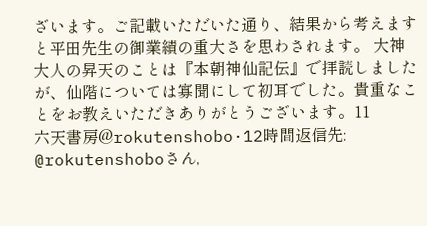ざいます。ご記載いただいた通り、結果から考えますと平田先生の御業績の重大さを思わされます。 大神大人の昇天のことは『本朝神仙記伝』で拝読しましたが、仙階については寡聞にして初耳でした。貴重なことをお教えいただきありがとうございます。11
六天書房@rokutenshobo·12時間返信先: @rokutenshoboさん,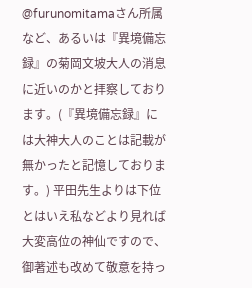@furunomitamaさん所属など、あるいは『異境備忘録』の菊岡文坡大人の消息に近いのかと拝察しております。(『異境備忘録』には大神大人のことは記載が無かったと記憶しております。) 平田先生よりは下位とはいえ私などより見れば大変高位の神仙ですので、御著述も改めて敬意を持っ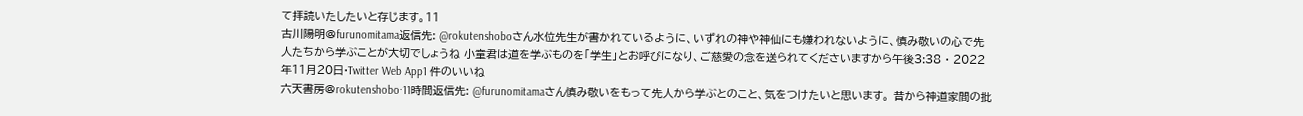て拝読いたしたいと存じます。11
古川陽明@furunomitama返信先: @rokutenshoboさん水位先生が書かれているように、いずれの神や神仙にも嫌われないように、慎み敬いの心で先人たちから学ぶことが大切でしょうね 小童君は道を学ぶものを「学生」とお呼びになり、ご慈愛の念を送られてくださいますから午後3:38 · 2022年11月20日·Twitter Web App1 件のいいね
六天書房@rokutenshobo·11時間返信先: @furunomitamaさん慎み敬いをもって先人から学ぶとのこと、気をつけたいと思います。 昔から神道家間の批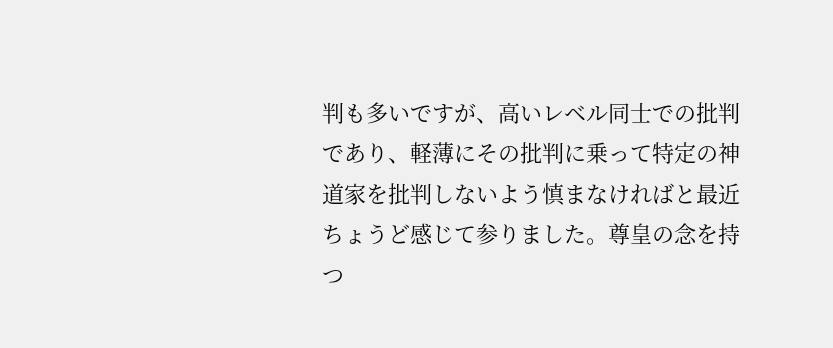判も多いですが、高いレベル同士での批判であり、軽薄にその批判に乗って特定の神道家を批判しないよう慎まなければと最近ちょうど感じて参りました。尊皇の念を持つ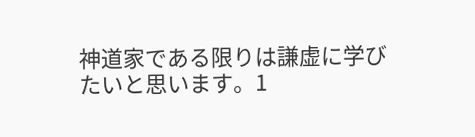神道家である限りは謙虚に学びたいと思います。1